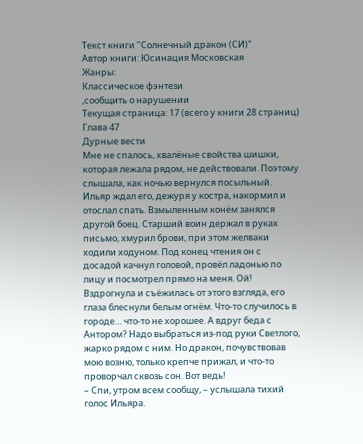Текст книги "Солнечный дракон (СИ)"
Автор книги: Юсинация Московская
Жанры:
Классическое фэнтези
,сообщить о нарушении
Текущая страница: 17 (всего у книги 28 страниц)
Глава 47
Дурные вести
Мне не спалось, хвалёные свойства шишки, которая лежала рядом, не действовали. Поэтому слышала, как ночью вернулся посыльный. Ильяр ждал его, дежуря у костра, накормил и отослал спать. Взмыленным конём занялся другой боец. Старший воин держал в руках письмо, хмурил брови, при этом желваки ходили ходуном. Под конец чтения он с досадой качнул головой, провёл ладонью по лицу и посмотрел прямо на меня. Ой!
Вздрогнула и съёжилась от этого взгляда, его глаза блеснули белым огнём. Что-то случилось в городе… что-то не хорошее. А вдруг беда с Антором? Надо выбраться из-под руки Светлого, жарко рядом с ним. Но дракон, почувствовав мою возню, только крепче прижал, и что-то проворчал сквозь сон. Вот ведь!
– Спи, утром всем сообщу, – услышала тихий голос Ильяра.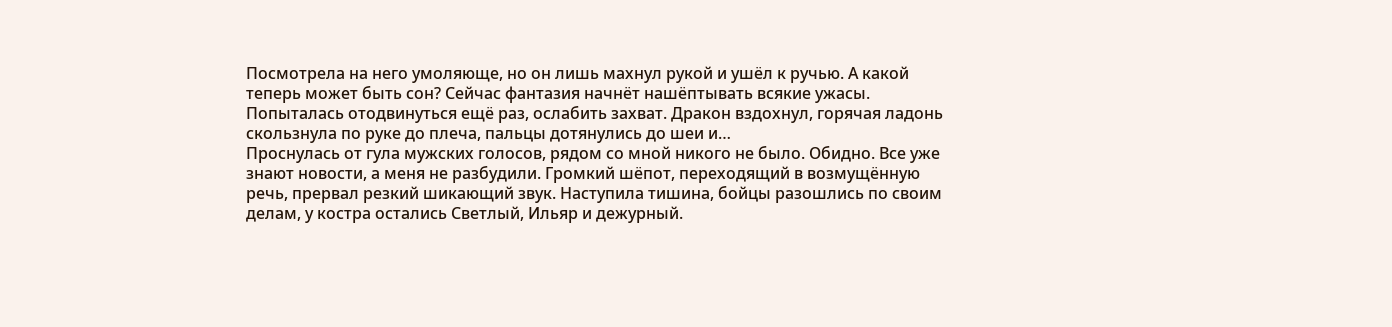Посмотрела на него умоляюще, но он лишь махнул рукой и ушёл к ручью. А какой теперь может быть сон? Сейчас фантазия начнёт нашёптывать всякие ужасы. Попыталась отодвинуться ещё раз, ослабить захват. Дракон вздохнул, горячая ладонь скользнула по руке до плеча, пальцы дотянулись до шеи и…
Проснулась от гула мужских голосов, рядом со мной никого не было. Обидно. Все уже знают новости, а меня не разбудили. Громкий шёпот, переходящий в возмущённую речь, прервал резкий шикающий звук. Наступила тишина, бойцы разошлись по своим делам, у костра остались Светлый, Ильяр и дежурный.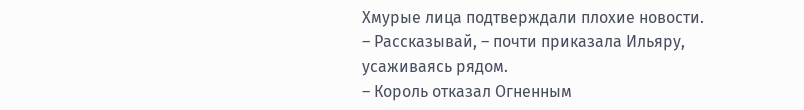Хмурые лица подтверждали плохие новости.
– Рассказывай, – почти приказала Ильяру, усаживаясь рядом.
– Король отказал Огненным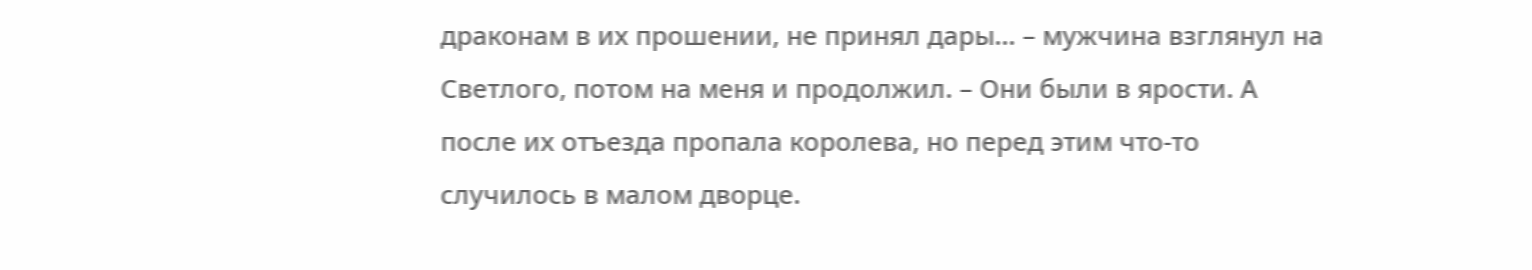драконам в их прошении, не принял дары… – мужчина взглянул на Светлого, потом на меня и продолжил. – Они были в ярости. А после их отъезда пропала королева, но перед этим что-то случилось в малом дворце.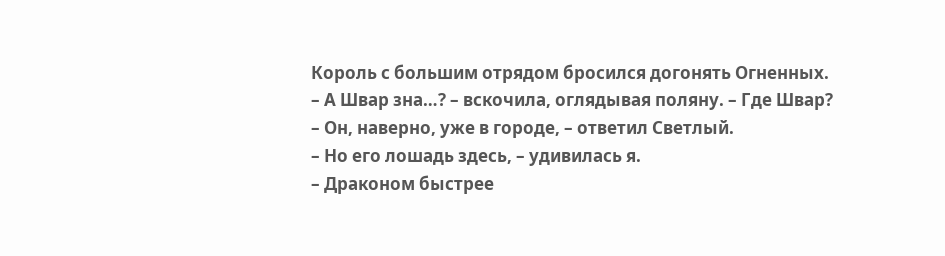Король с большим отрядом бросился догонять Огненных.
– А Швар зна…? – вскочила, оглядывая поляну. – Где Швар?
– Он, наверно, уже в городе, – ответил Светлый.
– Но его лошадь здесь, – удивилась я.
– Драконом быстрее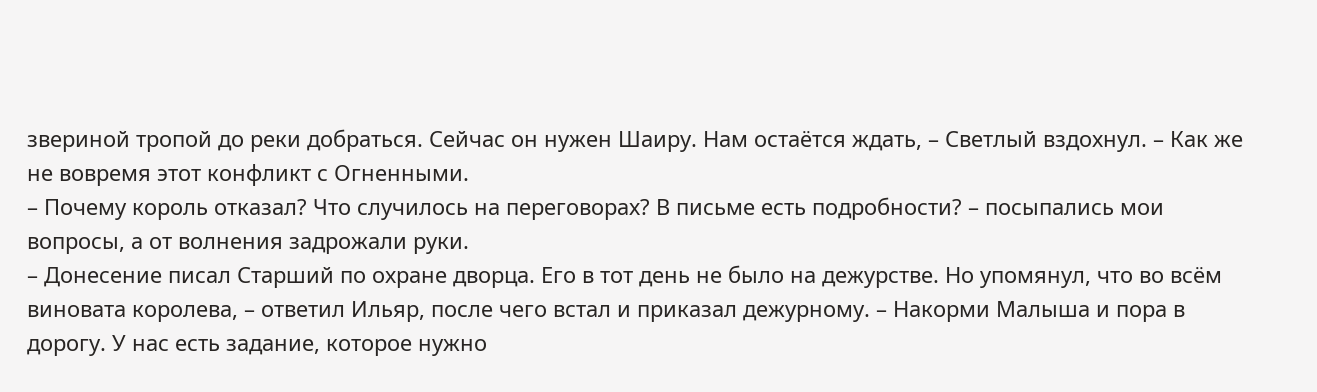звериной тропой до реки добраться. Сейчас он нужен Шаиру. Нам остаётся ждать, – Светлый вздохнул. – Как же не вовремя этот конфликт с Огненными.
– Почему король отказал? Что случилось на переговорах? В письме есть подробности? – посыпались мои вопросы, а от волнения задрожали руки.
– Донесение писал Старший по охране дворца. Его в тот день не было на дежурстве. Но упомянул, что во всём виновата королева, – ответил Ильяр, после чего встал и приказал дежурному. – Накорми Малыша и пора в дорогу. У нас есть задание, которое нужно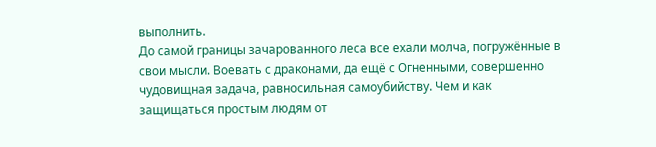выполнить.
До самой границы зачарованного леса все ехали молча, погружённые в свои мысли. Воевать с драконами, да ещё с Огненными, совершенно чудовищная задача, равносильная самоубийству. Чем и как защищаться простым людям от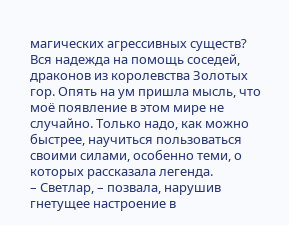магических агрессивных существ? Вся надежда на помощь соседей, драконов из королевства Золотых гор. Опять на ум пришла мысль, что моё появление в этом мире не случайно. Только надо, как можно быстрее, научиться пользоваться своими силами, особенно теми, о которых рассказала легенда.
– Светлар, – позвала, нарушив гнетущее настроение в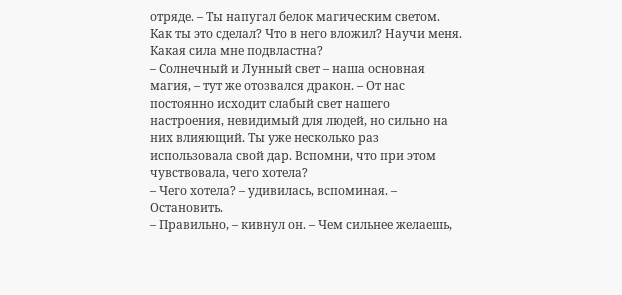отряде. – Ты напугал белок магическим светом. Как ты это сделал? Что в него вложил? Научи меня. Какая сила мне подвластна?
– Солнечный и Лунный свет – наша основная магия, – тут же отозвался дракон. – От нас постоянно исходит слабый свет нашего настроения, невидимый для людей, но сильно на них влияющий. Ты уже несколько раз использовала свой дар. Вспомни, что при этом чувствовала, чего хотела?
– Чего хотела? – удивилась, вспоминая. – Остановить.
– Правильно, – кивнул он. – Чем сильнее желаешь,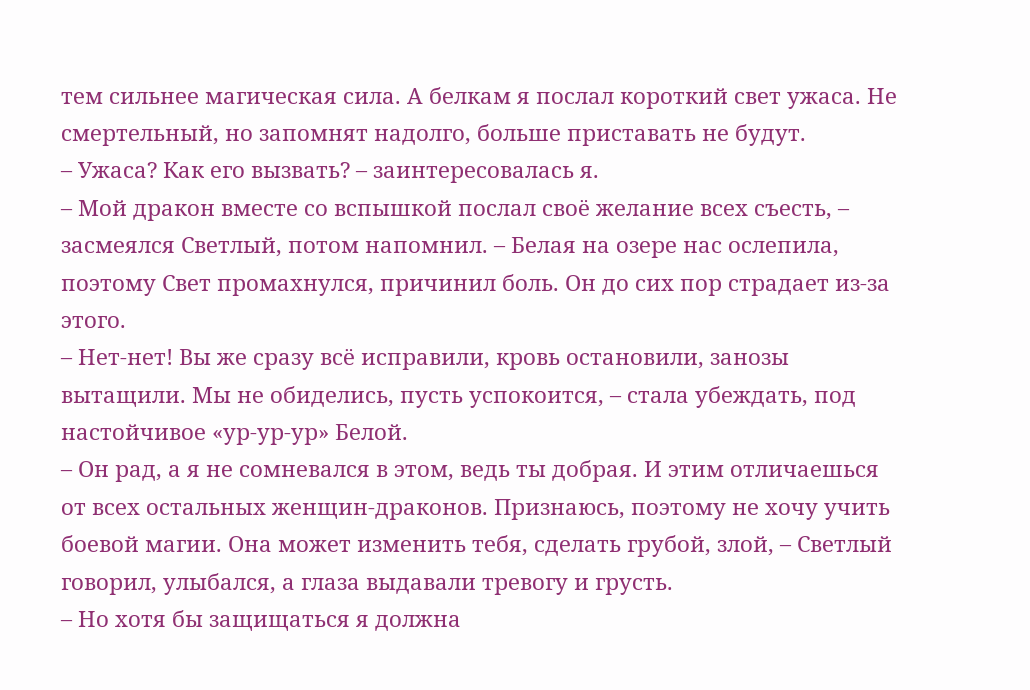тем сильнее магическая сила. А белкам я послал короткий свет ужаса. Не смертельный, но запомнят надолго, больше приставать не будут.
– Ужаса? Как его вызвать? – заинтересовалась я.
– Мой дракон вместе со вспышкой послал своё желание всех съесть, – засмеялся Светлый, потом напомнил. – Белая на озере нас ослепила, поэтому Свет промахнулся, причинил боль. Он до сих пор страдает из-за этого.
– Нет-нет! Вы же сразу всё исправили, кровь остановили, занозы вытащили. Мы не обиделись, пусть успокоится, – стала убеждать, под настойчивое «ур-ур-ур» Белой.
– Он рад, а я не сомневался в этом, ведь ты добрая. И этим отличаешься от всех остальных женщин-драконов. Признаюсь, поэтому не хочу учить боевой магии. Она может изменить тебя, сделать грубой, злой, – Светлый говорил, улыбался, а глаза выдавали тревогу и грусть.
– Но хотя бы защищаться я должна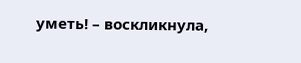уметь! – воскликнула,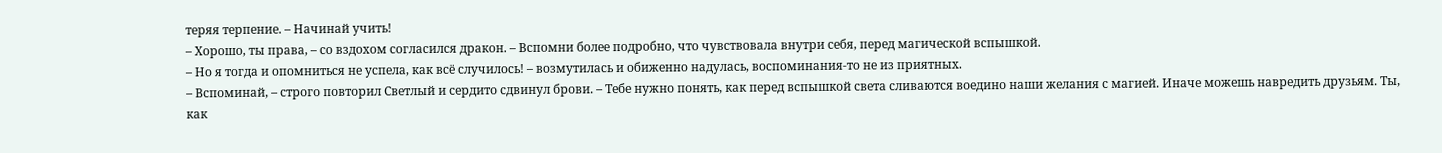теряя терпение. – Начинай учить!
– Хорошо, ты права, – со вздохом согласился дракон. – Вспомни более подробно, что чувствовала внутри себя, перед магической вспышкой.
– Но я тогда и опомниться не успела, как всё случилось! – возмутилась и обиженно надулась, воспоминания-то не из приятных.
– Вспоминай, – строго повторил Светлый и сердито сдвинул брови. – Тебе нужно понять, как перед вспышкой света сливаются воедино наши желания с магией. Иначе можешь навредить друзьям. Ты, как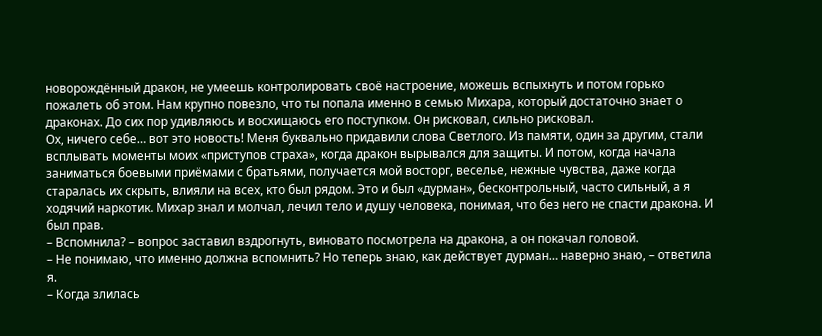новорождённый дракон, не умеешь контролировать своё настроение, можешь вспыхнуть и потом горько пожалеть об этом. Нам крупно повезло, что ты попала именно в семью Михара, который достаточно знает о драконах. До сих пор удивляюсь и восхищаюсь его поступком. Он рисковал, сильно рисковал.
Ох, ничего себе… вот это новость! Меня буквально придавили слова Светлого. Из памяти, один за другим, стали всплывать моменты моих «приступов страха», когда дракон вырывался для защиты. И потом, когда начала заниматься боевыми приёмами с братьями, получается мой восторг, веселье, нежные чувства, даже когда старалась их скрыть, влияли на всех, кто был рядом. Это и был «дурман», бесконтрольный, часто сильный, а я ходячий наркотик. Михар знал и молчал, лечил тело и душу человека, понимая, что без него не спасти дракона. И был прав.
– Вспомнила? – вопрос заставил вздрогнуть, виновато посмотрела на дракона, а он покачал головой.
– Не понимаю, что именно должна вспомнить? Но теперь знаю, как действует дурман… наверно знаю, – ответила я.
– Когда злилась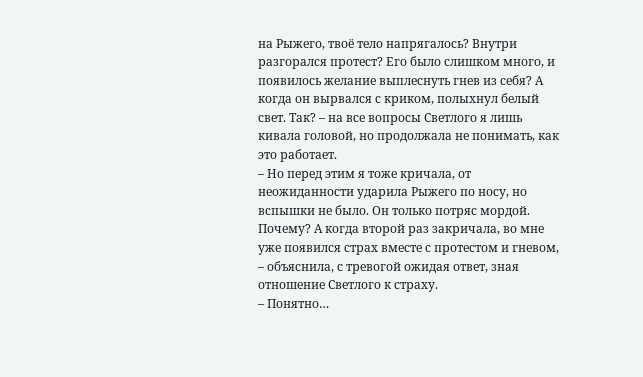на Рыжего, твоё тело напрягалось? Внутри разгорался протест? Его было слишком много, и появилось желание выплеснуть гнев из себя? А когда он вырвался с криком, полыхнул белый свет. Так? – на все вопросы Светлого я лишь кивала головой, но продолжала не понимать, как это работает.
– Но перед этим я тоже кричала, от неожиданности ударила Рыжего по носу, но вспышки не было. Он только потряс мордой. Почему? А когда второй раз закричала, во мне уже появился страх вместе с протестом и гневом, – объяснила, с тревогой ожидая ответ, зная отношение Светлого к страху.
– Понятно…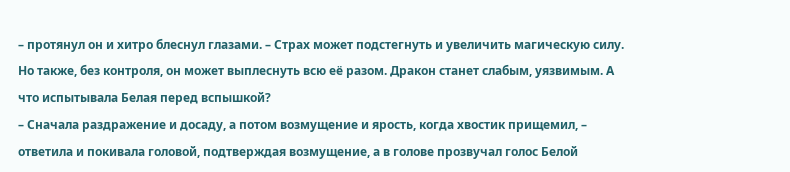– протянул он и хитро блеснул глазами. – Страх может подстегнуть и увеличить магическую силу. Но также, без контроля, он может выплеснуть всю её разом. Дракон станет слабым, уязвимым. А что испытывала Белая перед вспышкой?
– Сначала раздражение и досаду, а потом возмущение и ярость, когда хвостик прищемил, – ответила и покивала головой, подтверждая возмущение, а в голове прозвучал голос Белой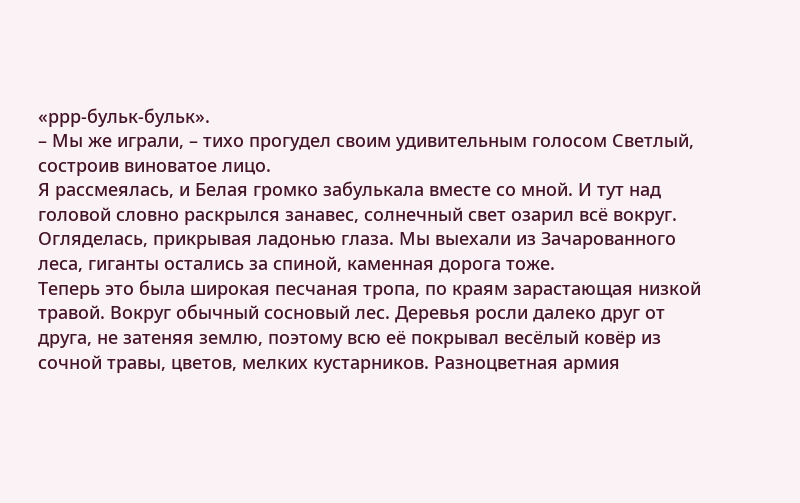«ррр-бульк-бульк».
– Мы же играли, – тихо прогудел своим удивительным голосом Светлый, состроив виноватое лицо.
Я рассмеялась, и Белая громко забулькала вместе со мной. И тут над головой словно раскрылся занавес, солнечный свет озарил всё вокруг. Огляделась, прикрывая ладонью глаза. Мы выехали из Зачарованного леса, гиганты остались за спиной, каменная дорога тоже.
Теперь это была широкая песчаная тропа, по краям зарастающая низкой травой. Вокруг обычный сосновый лес. Деревья росли далеко друг от друга, не затеняя землю, поэтому всю её покрывал весёлый ковёр из сочной травы, цветов, мелких кустарников. Разноцветная армия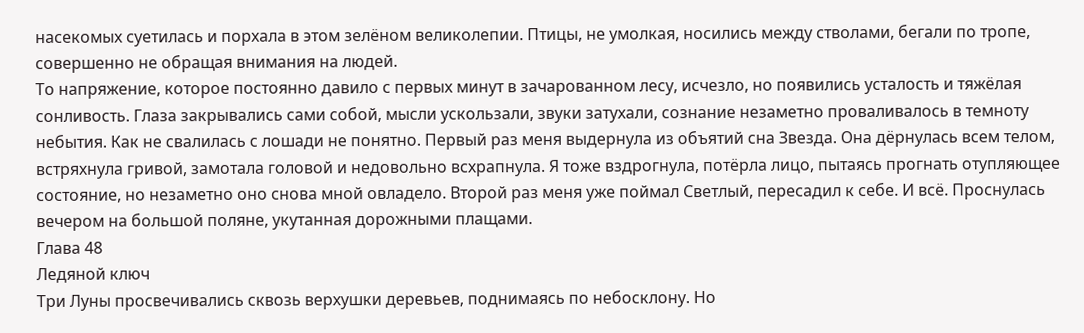насекомых суетилась и порхала в этом зелёном великолепии. Птицы, не умолкая, носились между стволами, бегали по тропе, совершенно не обращая внимания на людей.
То напряжение, которое постоянно давило с первых минут в зачарованном лесу, исчезло, но появились усталость и тяжёлая сонливость. Глаза закрывались сами собой, мысли ускользали, звуки затухали, сознание незаметно проваливалось в темноту небытия. Как не свалилась с лошади не понятно. Первый раз меня выдернула из объятий сна Звезда. Она дёрнулась всем телом, встряхнула гривой, замотала головой и недовольно всхрапнула. Я тоже вздрогнула, потёрла лицо, пытаясь прогнать отупляющее состояние, но незаметно оно снова мной овладело. Второй раз меня уже поймал Светлый, пересадил к себе. И всё. Проснулась вечером на большой поляне, укутанная дорожными плащами.
Глава 48
Ледяной ключ
Три Луны просвечивались сквозь верхушки деревьев, поднимаясь по небосклону. Но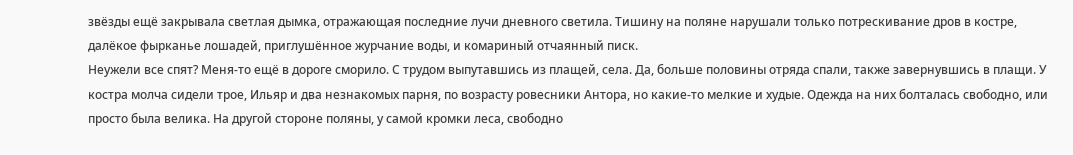звёзды ещё закрывала светлая дымка, отражающая последние лучи дневного светила. Тишину на поляне нарушали только потрескивание дров в костре, далёкое фырканье лошадей, приглушённое журчание воды, и комариный отчаянный писк.
Неужели все спят? Меня-то ещё в дороге сморило. С трудом выпутавшись из плащей, села. Да, больше половины отряда спали, также завернувшись в плащи. У костра молча сидели трое, Ильяр и два незнакомых парня, по возрасту ровесники Антора, но какие-то мелкие и худые. Одежда на них болталась свободно, или просто была велика. На другой стороне поляны, у самой кромки леса, свободно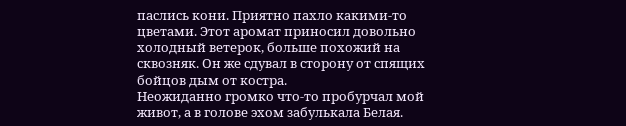паслись кони. Приятно пахло какими-то цветами. Этот аромат приносил довольно холодный ветерок, больше похожий на сквозняк. Он же сдувал в сторону от спящих бойцов дым от костра.
Неожиданно громко что-то пробурчал мой живот, а в голове эхом забулькала Белая.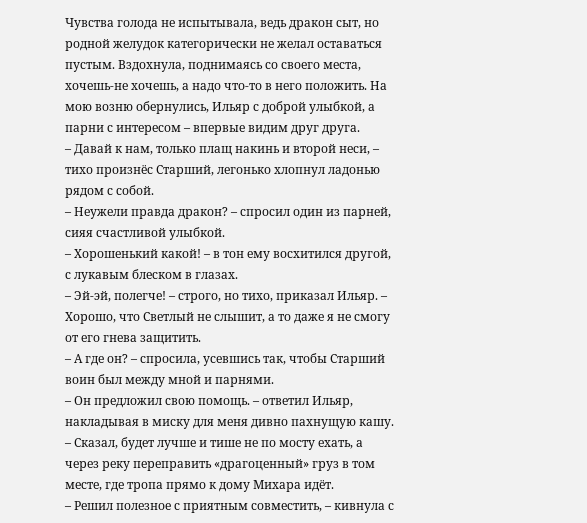Чувства голода не испытывала, ведь дракон сыт, но родной желудок категорически не желал оставаться пустым. Вздохнула, поднимаясь со своего места, хочешь-не хочешь, а надо что-то в него положить. На мою возню обернулись, Ильяр с доброй улыбкой, а парни с интересом – впервые видим друг друга.
– Давай к нам, только плащ накинь и второй неси, – тихо произнёс Старший, легонько хлопнул ладонью рядом с собой.
– Неужели правда дракон? – спросил один из парней, сияя счастливой улыбкой.
– Хорошенький какой! – в тон ему восхитился другой, с лукавым блеском в глазах.
– Эй-эй, полегче! – строго, но тихо, приказал Ильяр. – Хорошо, что Светлый не слышит, а то даже я не смогу от его гнева защитить.
– А где он? – спросила, усевшись так, чтобы Старший воин был между мной и парнями.
– Он предложил свою помощь. – ответил Ильяр, накладывая в миску для меня дивно пахнущую кашу. – Сказал, будет лучше и тише не по мосту ехать, а через реку переправить «драгоценный» груз в том месте, где тропа прямо к дому Михара идёт.
– Решил полезное с приятным совместить, – кивнула с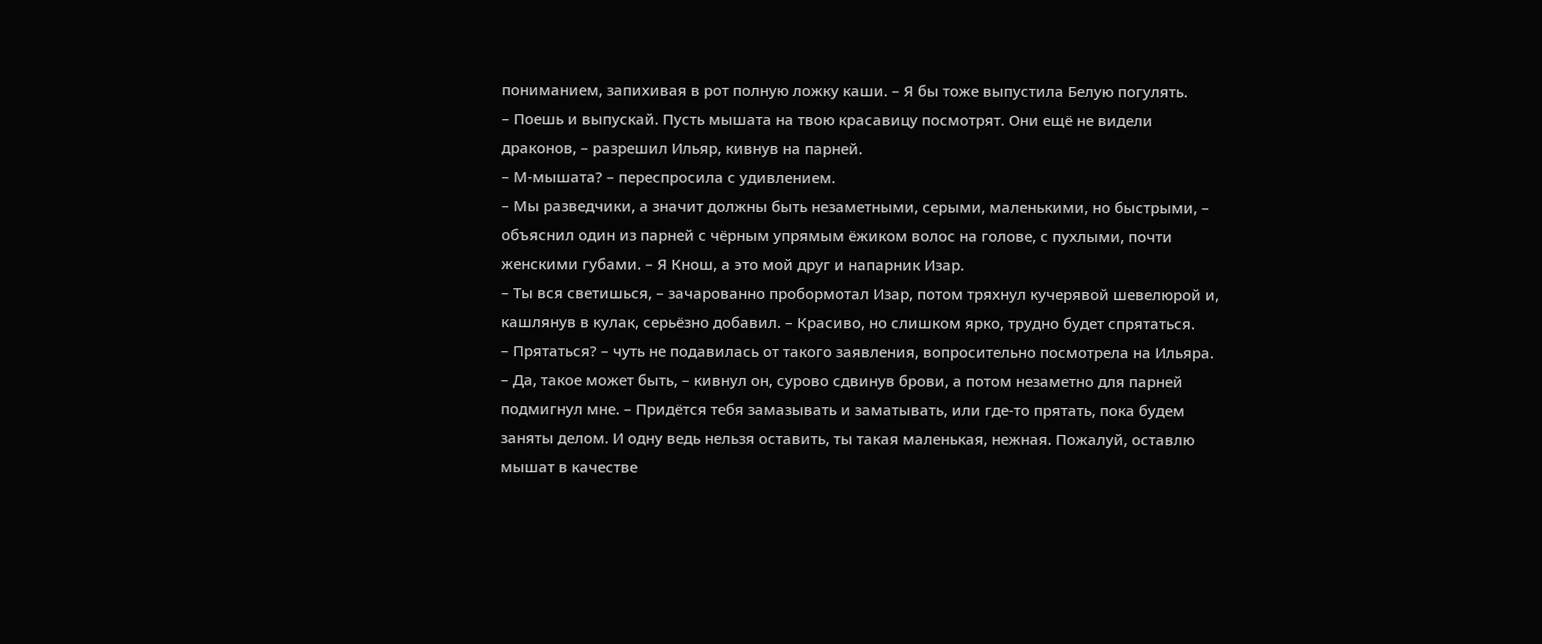пониманием, запихивая в рот полную ложку каши. – Я бы тоже выпустила Белую погулять.
– Поешь и выпускай. Пусть мышата на твою красавицу посмотрят. Они ещё не видели драконов, – разрешил Ильяр, кивнув на парней.
– М-мышата? – переспросила с удивлением.
– Мы разведчики, а значит должны быть незаметными, серыми, маленькими, но быстрыми, – объяснил один из парней с чёрным упрямым ёжиком волос на голове, с пухлыми, почти женскими губами. – Я Кнош, а это мой друг и напарник Изар.
– Ты вся светишься, – зачарованно пробормотал Изар, потом тряхнул кучерявой шевелюрой и, кашлянув в кулак, серьёзно добавил. – Красиво, но слишком ярко, трудно будет спрятаться.
– Прятаться? – чуть не подавилась от такого заявления, вопросительно посмотрела на Ильяра.
– Да, такое может быть, – кивнул он, сурово сдвинув брови, а потом незаметно для парней подмигнул мне. – Придётся тебя замазывать и заматывать, или где-то прятать, пока будем заняты делом. И одну ведь нельзя оставить, ты такая маленькая, нежная. Пожалуй, оставлю мышат в качестве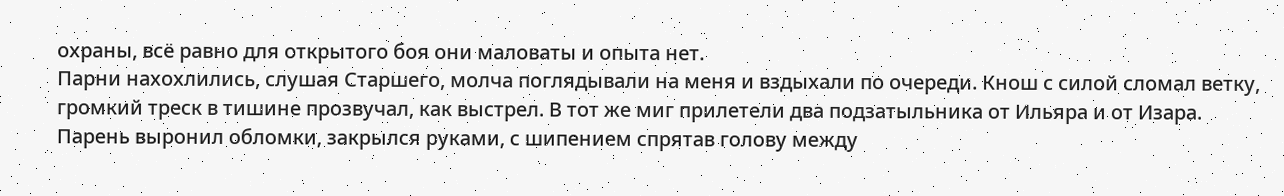охраны, всё равно для открытого боя они маловаты и опыта нет.
Парни нахохлились, слушая Старшего, молча поглядывали на меня и вздыхали по очереди. Кнош с силой сломал ветку, громкий треск в тишине прозвучал, как выстрел. В тот же миг прилетели два подзатыльника от Ильяра и от Изара. Парень выронил обломки, закрылся руками, с шипением спрятав голову между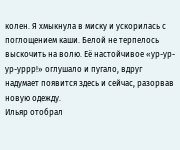колен. Я хмыкнула в миску и ускорилась с поглощением каши. Белой не терпелось выскочить на волю. Её настойчивое «ур-ур-ур-уррр!» оглушало и пугало, вдруг надумает появится здесь и сейчас, разорвав новую одежду.
Ильяр отобрал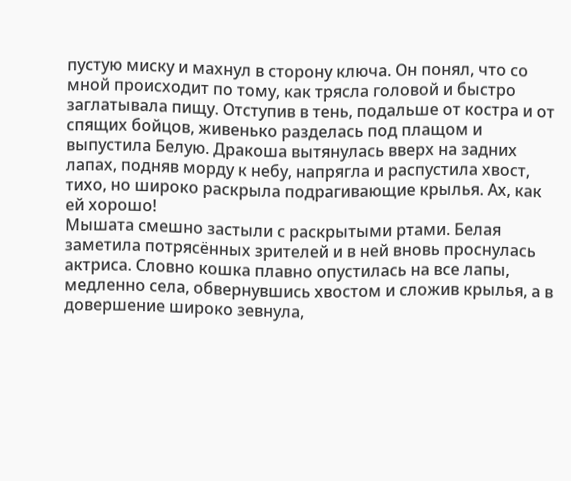пустую миску и махнул в сторону ключа. Он понял, что со мной происходит по тому, как трясла головой и быстро заглатывала пищу. Отступив в тень, подальше от костра и от спящих бойцов, живенько разделась под плащом и выпустила Белую. Дракоша вытянулась вверх на задних лапах, подняв морду к небу, напрягла и распустила хвост, тихо, но широко раскрыла подрагивающие крылья. Ах, как ей хорошо!
Мышата смешно застыли с раскрытыми ртами. Белая заметила потрясённых зрителей и в ней вновь проснулась актриса. Словно кошка плавно опустилась на все лапы, медленно села, обвернувшись хвостом и сложив крылья, а в довершение широко зевнула,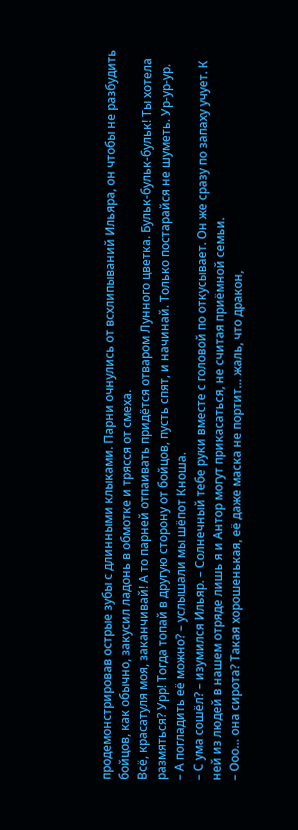продемонстрировав острые зубы с длинными клыками. Парни очнулись от всхлипываний Ильяра, он чтобы не разбудить бойцов, как обычно, закусил ладонь в обмотке и трясся от смеха.
Всё, красатуля моя, заканчивай! А то парней отпаивать придётся отваром Лунного цветка. Бульк-бульк-бульк! Ты хотела размяться? Урр! Тогда топай в другую сторону от бойцов, пусть спят, и начинай. Только постарайся не шуметь. Ур-ур-ур.
– А погладить её можно? – услышали мы шёпот Кноша.
– С ума сошёл? – изумился Ильяр. – Солнечный тебе руки вместе с головой по откусывает. Он же сразу по запаху учует. К ней из людей в нашем отряде лишь я и Антор могут прикасаться, не считая приёмной семьи.
– Ооо… она сирота? Такая хорошенькая, её даже маска не портит… жаль, что дракон,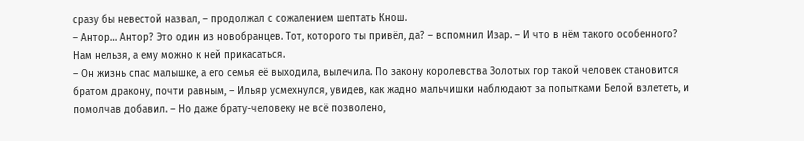сразу бы невестой назвал, – продолжал с сожалением шептать Кнош.
– Антор… Антор? Это один из новобранцев. Тот, которого ты привёл, да? – вспомнил Изар. – И что в нём такого особенного? Нам нельзя, а ему можно к ней прикасаться.
– Он жизнь спас малышке, а его семья её выходила, вылечила. По закону королевства Золотых гор такой человек становится братом дракону, почти равным, – Ильяр усмехнулся, увидев, как жадно мальчишки наблюдают за попытками Белой взлететь, и помолчав добавил. – Но даже брату-человеку не всё позволено,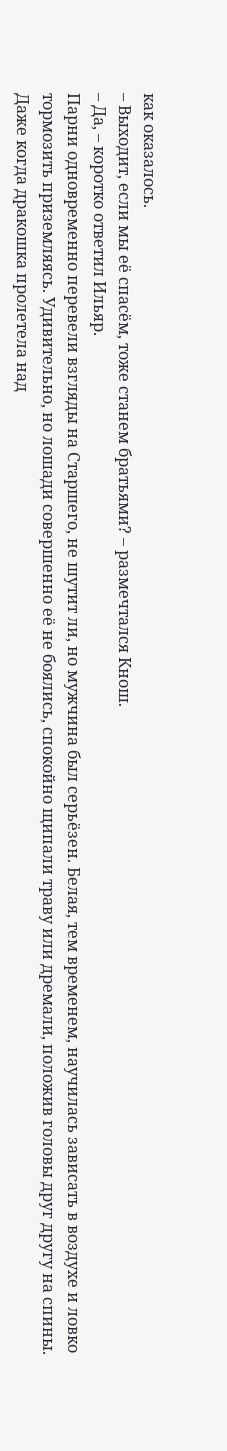как оказалось.
– Выходит, если мы её спасём, тоже станем братьями? – размечтался Кнош.
– Да, – коротко ответил Ильяр.
Парни одновременно перевели взгляды на Старшего, не шутит ли, но мужчина был серьёзен. Белая, тем временем, научилась зависать в воздухе и ловко тормозить приземляясь. Удивительно, но лошади совершенно её не боялись, спокойно щипали траву или дремали, положив головы друг другу на спины. Даже когда дракошка пролетела над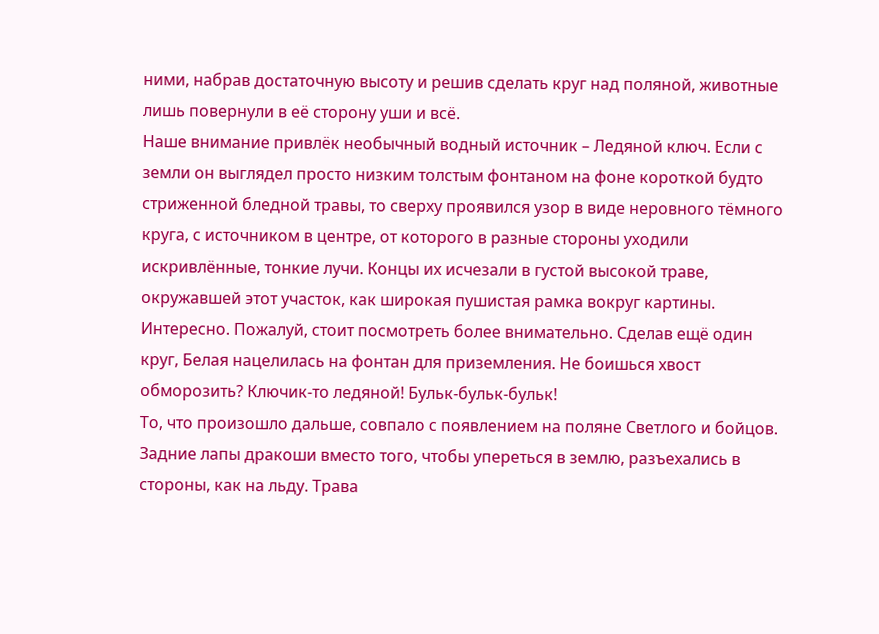ними, набрав достаточную высоту и решив сделать круг над поляной, животные лишь повернули в её сторону уши и всё.
Наше внимание привлёк необычный водный источник – Ледяной ключ. Если с земли он выглядел просто низким толстым фонтаном на фоне короткой будто стриженной бледной травы, то сверху проявился узор в виде неровного тёмного круга, с источником в центре, от которого в разные стороны уходили искривлённые, тонкие лучи. Концы их исчезали в густой высокой траве, окружавшей этот участок, как широкая пушистая рамка вокруг картины. Интересно. Пожалуй, стоит посмотреть более внимательно. Сделав ещё один круг, Белая нацелилась на фонтан для приземления. Не боишься хвост обморозить? Ключик-то ледяной! Бульк-бульк-бульк!
То, что произошло дальше, совпало с появлением на поляне Светлого и бойцов. Задние лапы дракоши вместо того, чтобы упереться в землю, разъехались в стороны, как на льду. Трава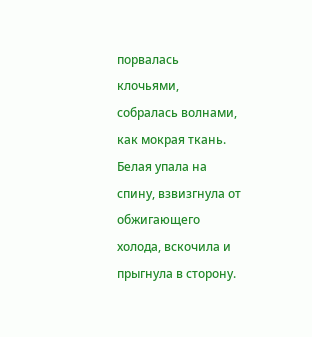порвалась клочьями, собралась волнами, как мокрая ткань. Белая упала на спину, взвизгнула от обжигающего холода, вскочила и прыгнула в сторону.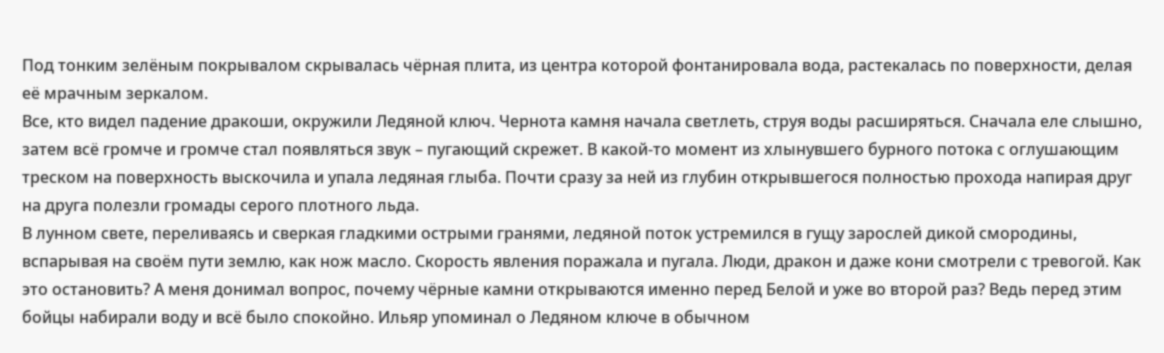Под тонким зелёным покрывалом скрывалась чёрная плита, из центра которой фонтанировала вода, растекалась по поверхности, делая её мрачным зеркалом.
Все, кто видел падение дракоши, окружили Ледяной ключ. Чернота камня начала светлеть, струя воды расширяться. Сначала еле слышно, затем всё громче и громче стал появляться звук – пугающий скрежет. В какой-то момент из хлынувшего бурного потока с оглушающим треском на поверхность выскочила и упала ледяная глыба. Почти сразу за ней из глубин открывшегося полностью прохода напирая друг на друга полезли громады серого плотного льда.
В лунном свете, переливаясь и сверкая гладкими острыми гранями, ледяной поток устремился в гущу зарослей дикой смородины, вспарывая на своём пути землю, как нож масло. Скорость явления поражала и пугала. Люди, дракон и даже кони смотрели с тревогой. Как это остановить? А меня донимал вопрос, почему чёрные камни открываются именно перед Белой и уже во второй раз? Ведь перед этим бойцы набирали воду и всё было спокойно. Ильяр упоминал о Ледяном ключе в обычном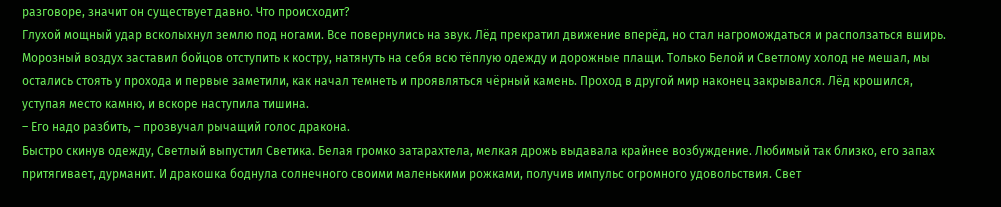разговоре, значит он существует давно. Что происходит?
Глухой мощный удар всколыхнул землю под ногами. Все повернулись на звук. Лёд прекратил движение вперёд, но стал нагромождаться и расползаться вширь. Морозный воздух заставил бойцов отступить к костру, натянуть на себя всю тёплую одежду и дорожные плащи. Только Белой и Светлому холод не мешал, мы остались стоять у прохода и первые заметили, как начал темнеть и проявляться чёрный камень. Проход в другой мир наконец закрывался. Лёд крошился, уступая место камню, и вскоре наступила тишина.
– Его надо разбить, – прозвучал рычащий голос дракона.
Быстро скинув одежду, Светлый выпустил Светика. Белая громко затарахтела, мелкая дрожь выдавала крайнее возбуждение. Любимый так близко, его запах притягивает, дурманит. И дракошка боднула солнечного своими маленькими рожками, получив импульс огромного удовольствия. Свет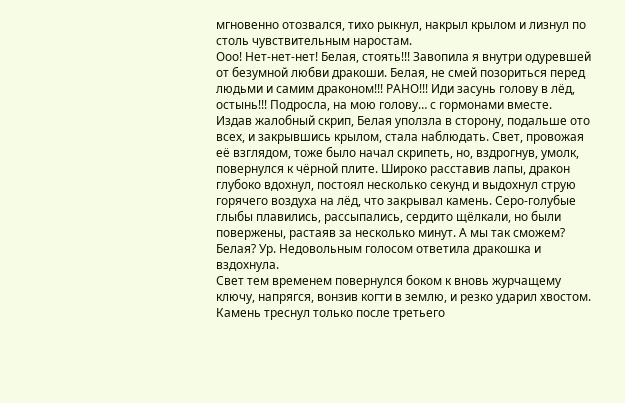мгновенно отозвался, тихо рыкнул, накрыл крылом и лизнул по столь чувствительным наростам.
Ооо! Нет-нет-нет! Белая, стоять!!! Завопила я внутри одуревшей от безумной любви дракоши. Белая, не смей позориться перед людьми и самим драконом!!! РАНО!!! Иди засунь голову в лёд, остынь!!! Подросла, на мою голову… с гормонами вместе.
Издав жалобный скрип, Белая уползла в сторону, подальше ото всех, и закрывшись крылом, стала наблюдать. Свет, провожая её взглядом, тоже было начал скрипеть, но, вздрогнув, умолк, повернулся к чёрной плите. Широко расставив лапы, дракон глубоко вдохнул, постоял несколько секунд и выдохнул струю горячего воздуха на лёд, что закрывал камень. Серо-голубые глыбы плавились, рассыпались, сердито щёлкали, но были повержены, растаяв за несколько минут. А мы так сможем? Белая? Ур. Недовольным голосом ответила дракошка и вздохнула.
Свет тем временем повернулся боком к вновь журчащему ключу, напрягся, вонзив когти в землю, и резко ударил хвостом. Камень треснул только после третьего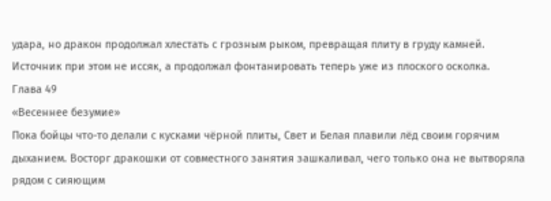удара, но дракон продолжал хлестать с грозным рыком, превращая плиту в груду камней. Источник при этом не иссяк, а продолжал фонтанировать теперь уже из плоского осколка.
Глава 49
«Весеннее безумие»
Пока бойцы что-то делали с кусками чёрной плиты, Свет и Белая плавили лёд своим горячим дыханием. Восторг дракошки от совместного занятия зашкаливал, чего только она не вытворяла рядом с сияющим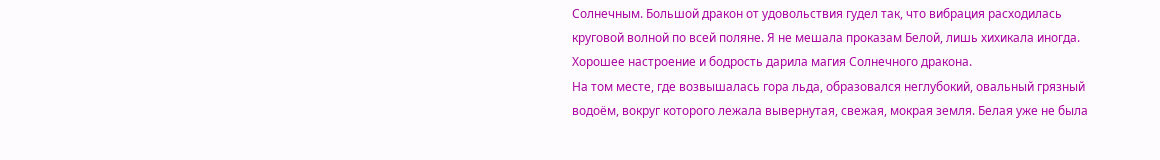Солнечным. Большой дракон от удовольствия гудел так, что вибрация расходилась круговой волной по всей поляне. Я не мешала проказам Белой, лишь хихикала иногда. Хорошее настроение и бодрость дарила магия Солнечного дракона.
На том месте, где возвышалась гора льда, образовался неглубокий, овальный грязный водоём, вокруг которого лежала вывернутая, свежая, мокрая земля. Белая уже не была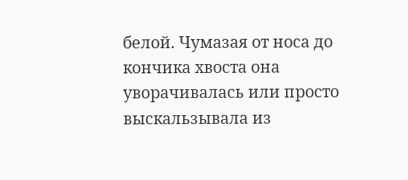белой. Чумазая от носа до кончика хвоста она уворачивалась или просто выскальзывала из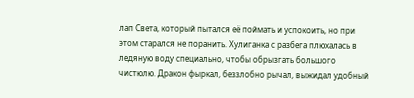лап Света, который пытался её поймать и успокоить, но при этом старался не поранить. Хулиганка с разбега плюхалась в ледяную воду специально, чтобы обрызгать большого чистюлю. Дракон фыркал, беззлобно рычал, выжидал удобный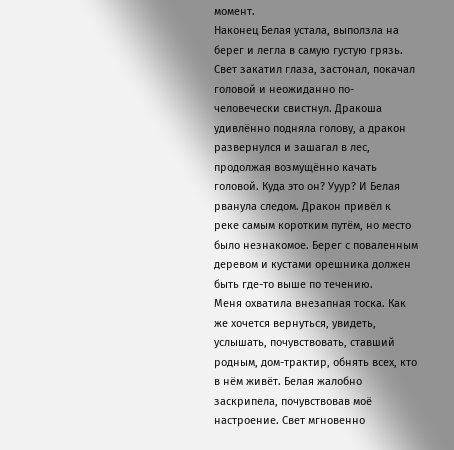момент.
Наконец Белая устала, выползла на берег и легла в самую густую грязь. Свет закатил глаза, застонал, покачал головой и неожиданно по-человечески свистнул. Дракоша удивлённо подняла голову, а дракон развернулся и зашагал в лес, продолжая возмущённо качать головой. Куда это он? Ууур? И Белая рванула следом. Дракон привёл к реке самым коротким путём, но место было незнакомое. Берег с поваленным деревом и кустами орешника должен быть где-то выше по течению.
Меня охватила внезапная тоска. Как же хочется вернуться, увидеть, услышать, почувствовать, ставший родным, дом-трактир, обнять всех, кто в нём живёт. Белая жалобно заскрипела, почувствовав моё настроение. Свет мгновенно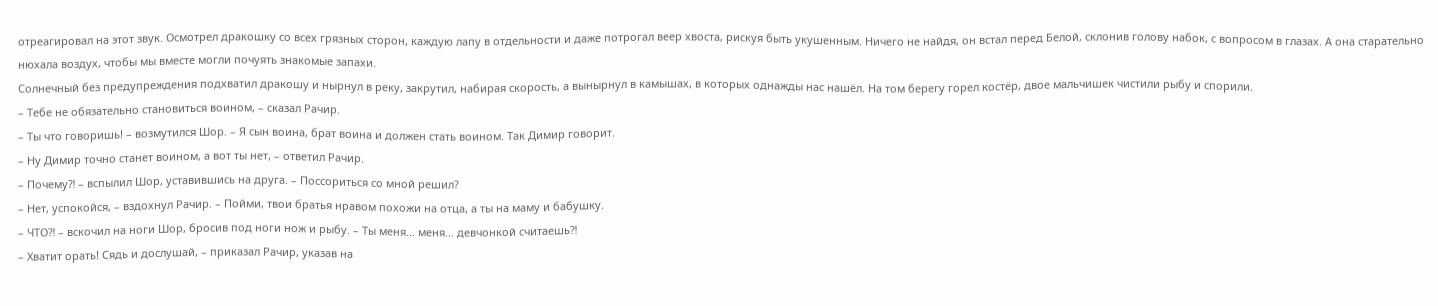отреагировал на этот звук. Осмотрел дракошку со всех грязных сторон, каждую лапу в отдельности и даже потрогал веер хвоста, рискуя быть укушенным. Ничего не найдя, он встал перед Белой, склонив голову набок, с вопросом в глазах. А она старательно нюхала воздух, чтобы мы вместе могли почуять знакомые запахи.
Солнечный без предупреждения подхватил дракошу и нырнул в реку, закрутил, набирая скорость, а вынырнул в камышах, в которых однажды нас нашёл. На том берегу горел костёр, двое мальчишек чистили рыбу и спорили.
– Тебе не обязательно становиться воином, – сказал Рачир.
– Ты что говоришь! – возмутился Шор. – Я сын воина, брат воина и должен стать воином. Так Димир говорит.
– Ну Димир точно станет воином, а вот ты нет, – ответил Рачир.
– Почему⁈ – вспылил Шор, уставившись на друга. – Поссориться со мной решил?
– Нет, успокойся, – вздохнул Рачир. – Пойми, твои братья нравом похожи на отца, а ты на маму и бабушку.
– ЧТО⁈ – вскочил на ноги Шор, бросив под ноги нож и рыбу. – Ты меня… меня… девчонкой считаешь⁈
– Хватит орать! Сядь и дослушай, – приказал Рачир, указав на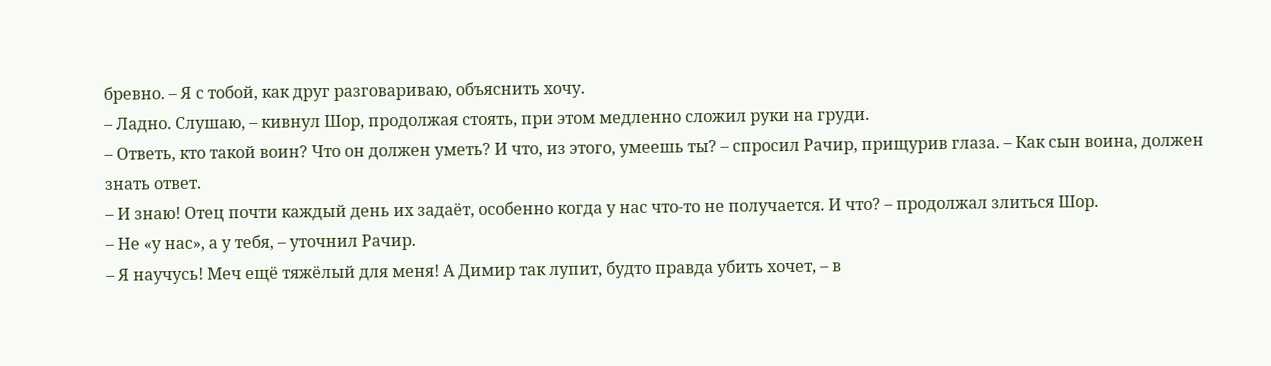бревно. – Я с тобой, как друг разговариваю, объяснить хочу.
– Ладно. Слушаю, – кивнул Шор, продолжая стоять, при этом медленно сложил руки на груди.
– Ответь, кто такой воин? Что он должен уметь? И что, из этого, умеешь ты? – спросил Рачир, прищурив глаза. – Как сын воина, должен знать ответ.
– И знаю! Отец почти каждый день их задаёт, особенно когда у нас что-то не получается. И что? – продолжал злиться Шор.
– Не «у нас», а у тебя, – уточнил Рачир.
– Я научусь! Меч ещё тяжёлый для меня! А Димир так лупит, будто правда убить хочет, – в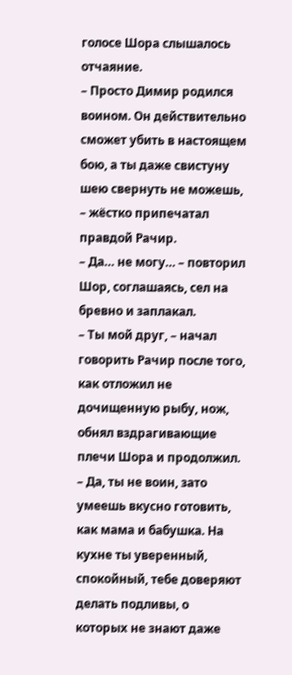голосе Шора слышалось отчаяние.
– Просто Димир родился воином. Он действительно сможет убить в настоящем бою, а ты даже свистуну шею свернуть не можешь, – жёстко припечатал правдой Рачир.
– Да… не могу… – повторил Шор, соглашаясь, сел на бревно и заплакал.
– Ты мой друг, – начал говорить Рачир после того, как отложил не дочищенную рыбу, нож, обнял вздрагивающие плечи Шора и продолжил. – Да, ты не воин, зато умеешь вкусно готовить, как мама и бабушка. На кухне ты уверенный, спокойный, тебе доверяют делать подливы, о которых не знают даже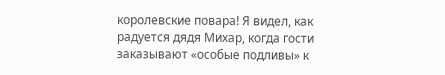королевские повара! Я видел, как радуется дядя Михар, когда гости заказывают «особые подливы» к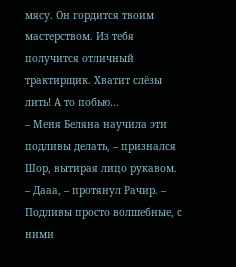мясу. Он гордится твоим мастерством. Из тебя получится отличный трактирщик. Хватит слёзы лить! А то побью…
– Меня Беляна научила эти подливы делать, – признался Шор, вытирая лицо рукавом.
– Дааа, – протянул Рачир. – Подливы просто волшебные, с ними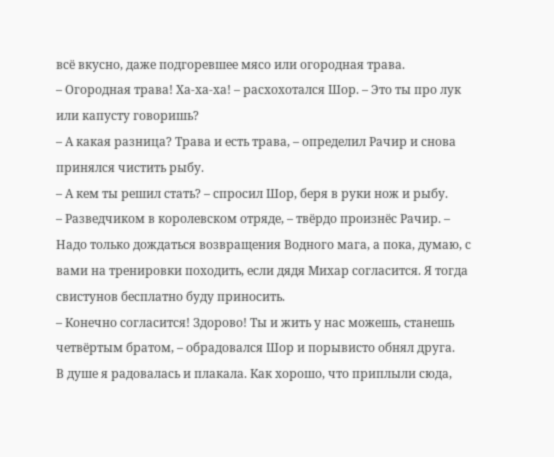всё вкусно, даже подгоревшее мясо или огородная трава.
– Огородная трава! Ха-ха-ха! – расхохотался Шор. – Это ты про лук или капусту говоришь?
– А какая разница? Трава и есть трава, – определил Рачир и снова принялся чистить рыбу.
– А кем ты решил стать? – спросил Шор, беря в руки нож и рыбу.
– Разведчиком в королевском отряде, – твёрдо произнёс Рачир. – Надо только дождаться возвращения Водного мага, а пока, думаю, с вами на тренировки походить, если дядя Михар согласится. Я тогда свистунов бесплатно буду приносить.
– Конечно согласится! Здорово! Ты и жить у нас можешь, станешь четвёртым братом, – обрадовался Шор и порывисто обнял друга.
В душе я радовалась и плакала. Как хорошо, что приплыли сюда,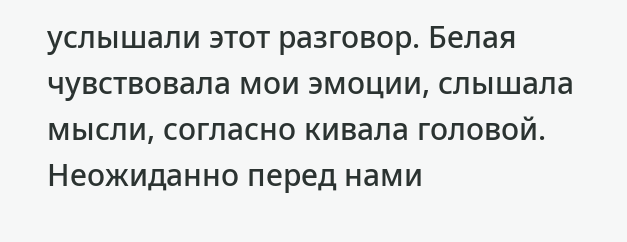услышали этот разговор. Белая чувствовала мои эмоции, слышала мысли, согласно кивала головой. Неожиданно перед нами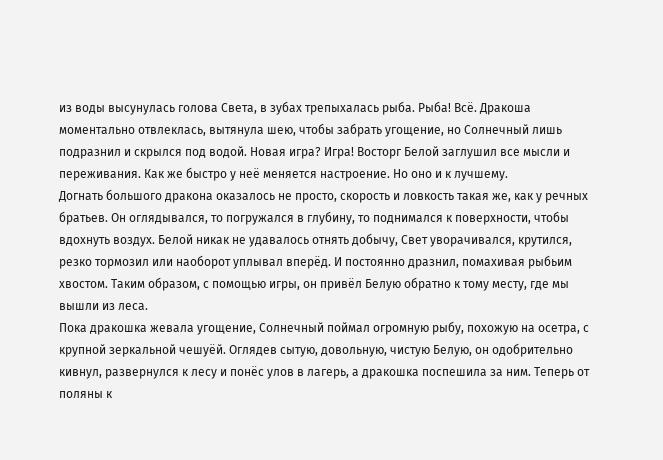из воды высунулась голова Света, в зубах трепыхалась рыба. Рыба! Всё. Дракоша моментально отвлеклась, вытянула шею, чтобы забрать угощение, но Солнечный лишь подразнил и скрылся под водой. Новая игра? Игра! Восторг Белой заглушил все мысли и переживания. Как же быстро у неё меняется настроение. Но оно и к лучшему.
Догнать большого дракона оказалось не просто, скорость и ловкость такая же, как у речных братьев. Он оглядывался, то погружался в глубину, то поднимался к поверхности, чтобы вдохнуть воздух. Белой никак не удавалось отнять добычу, Свет уворачивался, крутился, резко тормозил или наоборот уплывал вперёд. И постоянно дразнил, помахивая рыбьим хвостом. Таким образом, с помощью игры, он привёл Белую обратно к тому месту, где мы вышли из леса.
Пока дракошка жевала угощение, Солнечный поймал огромную рыбу, похожую на осетра, с крупной зеркальной чешуёй. Оглядев сытую, довольную, чистую Белую, он одобрительно кивнул, развернулся к лесу и понёс улов в лагерь, а дракошка поспешила за ним. Теперь от поляны к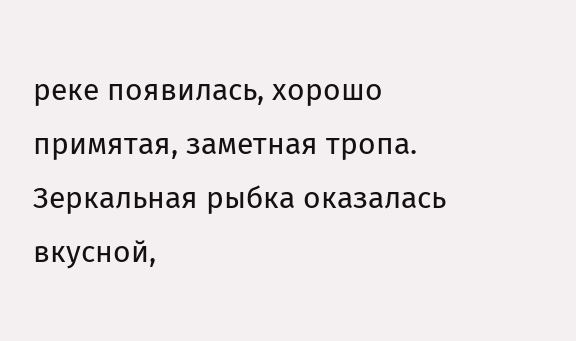реке появилась, хорошо примятая, заметная тропа.
Зеркальная рыбка оказалась вкусной,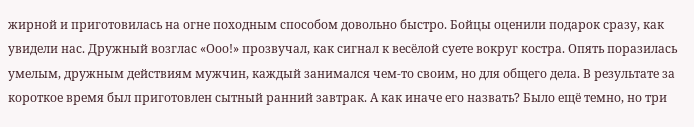жирной и приготовилась на огне походным способом довольно быстро. Бойцы оценили подарок сразу, как увидели нас. Дружный возглас «Ооо!» прозвучал, как сигнал к весёлой суете вокруг костра. Опять поразилась умелым, дружным действиям мужчин, каждый занимался чем-то своим, но для общего дела. В результате за короткое время был приготовлен сытный ранний завтрак. А как иначе его назвать? Было ещё темно, но три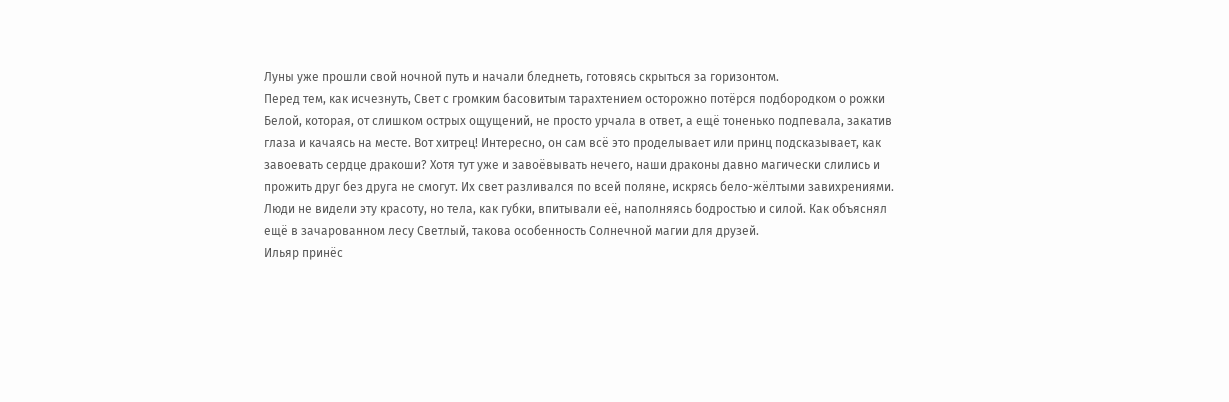Луны уже прошли свой ночной путь и начали бледнеть, готовясь скрыться за горизонтом.
Перед тем, как исчезнуть, Свет с громким басовитым тарахтением осторожно потёрся подбородком о рожки Белой, которая, от слишком острых ощущений, не просто урчала в ответ, а ещё тоненько подпевала, закатив глаза и качаясь на месте. Вот хитрец! Интересно, он сам всё это проделывает или принц подсказывает, как завоевать сердце дракоши? Хотя тут уже и завоёвывать нечего, наши драконы давно магически слились и прожить друг без друга не смогут. Их свет разливался по всей поляне, искрясь бело-жёлтыми завихрениями. Люди не видели эту красоту, но тела, как губки, впитывали её, наполняясь бодростью и силой. Как объяснял ещё в зачарованном лесу Светлый, такова особенность Солнечной магии для друзей.
Ильяр принёс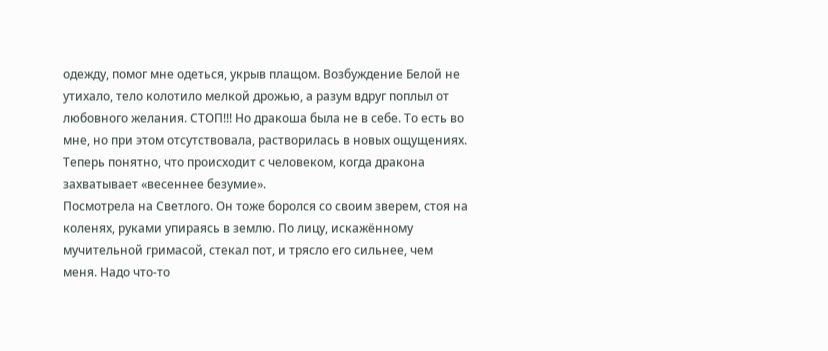одежду, помог мне одеться, укрыв плащом. Возбуждение Белой не утихало, тело колотило мелкой дрожью, а разум вдруг поплыл от любовного желания. СТОП!!! Но дракоша была не в себе. То есть во мне, но при этом отсутствовала, растворилась в новых ощущениях. Теперь понятно, что происходит с человеком, когда дракона захватывает «весеннее безумие».
Посмотрела на Светлого. Он тоже боролся со своим зверем, стоя на коленях, руками упираясь в землю. По лицу, искажённому мучительной гримасой, стекал пот, и трясло его сильнее, чем меня. Надо что-то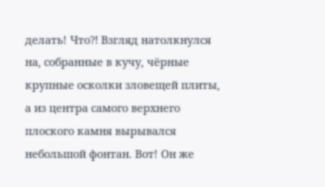делать! Что⁈ Взгляд натолкнулся на, собранные в кучу, чёрные крупные осколки зловещей плиты, а из центра самого верхнего плоского камня вырывался небольшой фонтан. Вот! Он же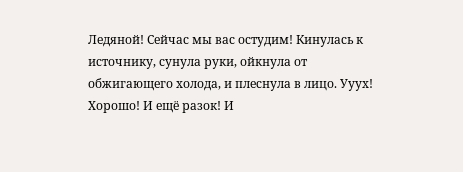Ледяной! Сейчас мы вас остудим! Кинулась к источнику, сунула руки, ойкнула от обжигающего холода, и плеснула в лицо. Ууух! Хорошо! И ещё разок! И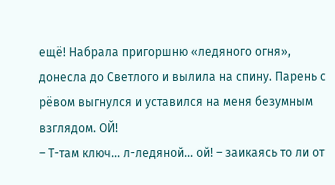ещё! Набрала пригоршню «ледяного огня», донесла до Светлого и вылила на спину. Парень с рёвом выгнулся и уставился на меня безумным взглядом. ОЙ!
– Т-там ключ… л-ледяной… ой! – заикаясь то ли от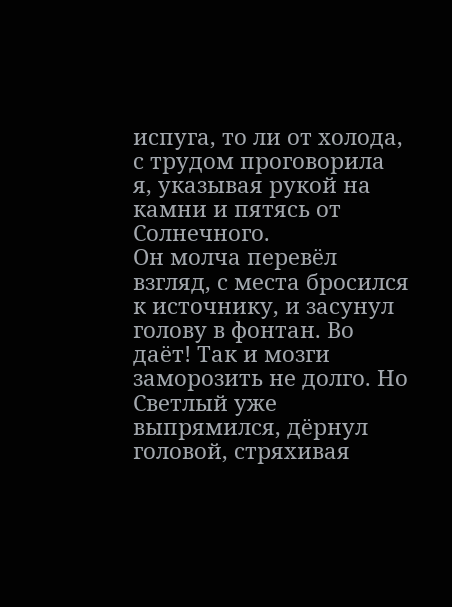испуга, то ли от холода, с трудом проговорила я, указывая рукой на камни и пятясь от Солнечного.
Он молча перевёл взгляд, с места бросился к источнику, и засунул голову в фонтан. Во даёт! Так и мозги заморозить не долго. Но Светлый уже выпрямился, дёрнул головой, стряхивая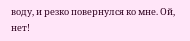воду, и резко повернулся ко мне. Ой, нет!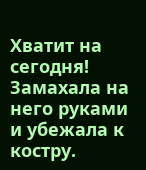Хватит на сегодня! Замахала на него руками и убежала к костру.